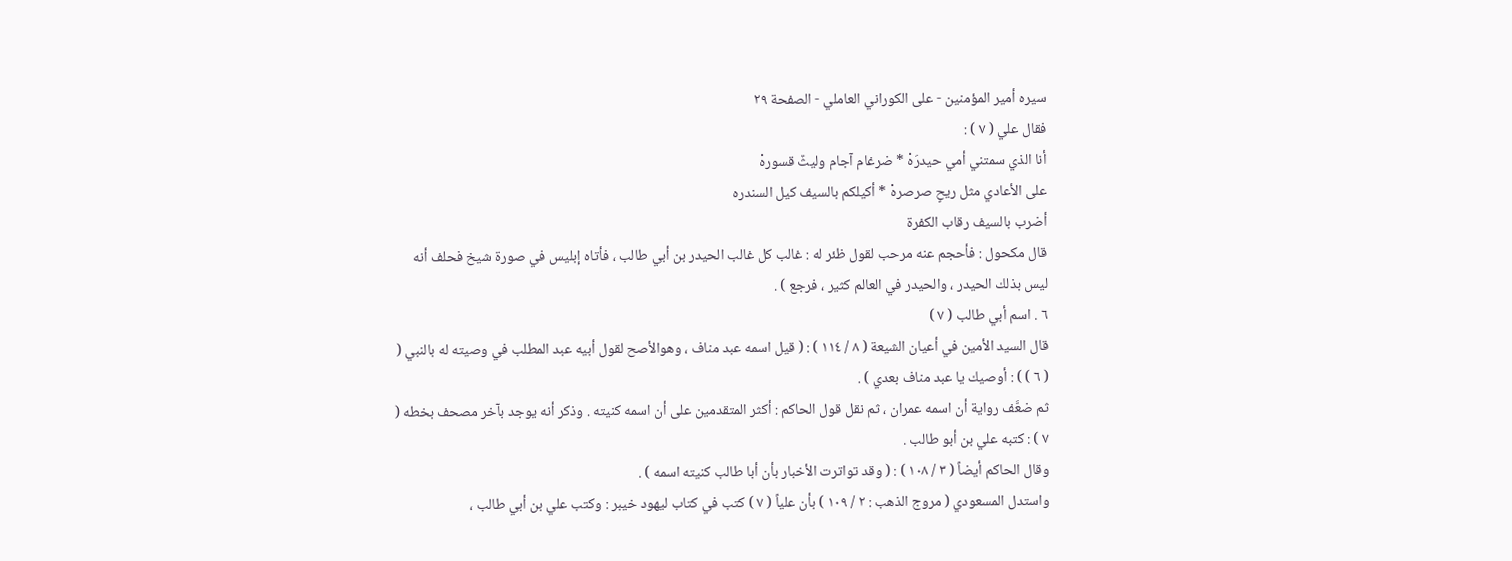سيره أمير المؤمنين - على الكوراني العاملي - الصفحة ٢٩
فقال علي ( ٧ ) :
أنا الذي سمتني أمي حيدرَهْ * ضرغام آجام وليثٌ قسورهْ
على الأعادي مثل ريحٍ صرصرهْ * أكيلكم بالسيف كيل السندره
أضرب بالسيف رقاب الكفرة
قال مكحول : فأحجم عنه مرحب لقول ظئر له : غالب كل غالب الحيدر بن أبي طالب ، فأتاه إبليس في صورة شيخ فحلف أنه ليس بذلك الحيدر ، والحيدر في العالم كثير ، فرجع ) .
٦ . اسم أبي طالب ( ٧ )
قال السيد الأمين في أعيان الشيعة ( ٨ / ١١٤ ) : ( قيل اسمه عبد مناف ، وهوالأصح لقول أبيه عبد المطلب في وصيته له بالنبي ( ( ٦ ) ) : أوصيك يا عبد مناف بعدي ) .
ثم ضعَّف رواية أن اسمه عمران ، ثم نقل قول الحاكم : أكثر المتقدمين على أن اسمه كنيته . وذكر أنه يوجد بآخر مصحف بخطه ( ٧ ) : كتبه علي بن أبو طالب .
وقال الحاكم أيضاً ( ٣ / ١٠٨ ) : ( وقد تواترت الأخبار بأن أبا طالب كنيته اسمه ) .
واستدل المسعودي ( مروج الذهب : ٢ / ١٠٩ ) بأن علياً ( ٧ ) كتب في كتاب ليهود خيبر : وكتب علي بن أبي طالب ،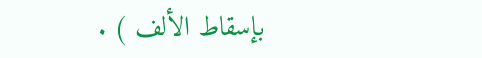بإسقاط الألف ) .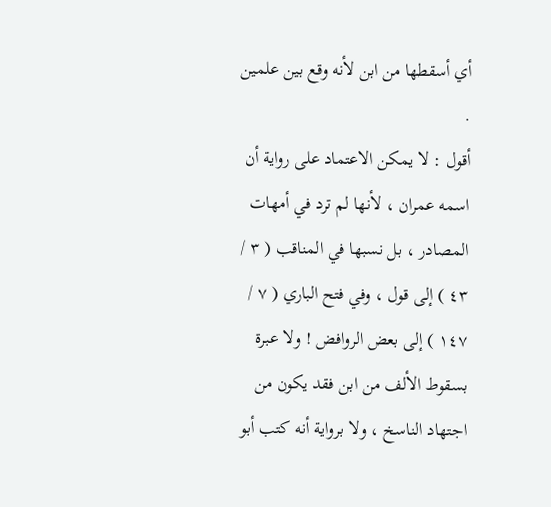أي أسقطها من ابن لأنه وقع بين علمين .
أقول : لا يمكن الاعتماد على رواية أن اسمه عمران ، لأنها لم ترد في أمهات المصادر ، بل نسبها في المناقب ( ٣ / ٤٣ ) إلى قول ، وفي فتح الباري ( ٧ / ١٤٧ ) إلى بعض الروافض ! ولا عبرة بسقوط الألف من ابن فقد يكون من اجتهاد الناسخ ، ولا برواية أنه كتب أبو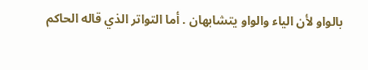بالواو لأن الياء والواو يتشابهان . أما التواتر الذي قاله الحاكم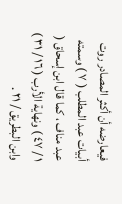فيعارضه أن أكثر المصادر روت أبيات عبد المطلب ( ٧ ) وسمته عبد مناف ، كما قال ابن إسحاق ( ١ / ٤٧ ) ونهاية الأرب ( ١٦ / ٣١ ) وابن البطريق / ٢١ .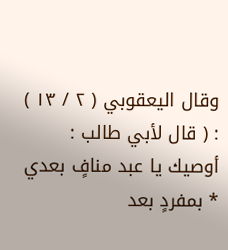وقال اليعقوبي ( ٢ / ١٣ ) : ( قال لأبي طالب :
أوصيك يا عبد منافٍ بعدي * بمفردٍ بعد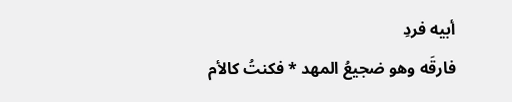أبيه فردِ
فارقَه وهو ضجيعُ المهد * فكنتُ كالأم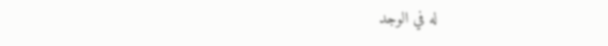له في الوجد